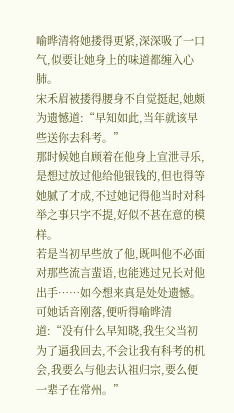喻晔清将她搂得更紧,深深吸了一口气,似要让她身上的味道都缠入心肺。
宋禾眉被搂得腰身不自觉挺起,她颇为遗憾道:“早知如此,当年就该早些送你去科考。”
那时候她自顾着在他身上宣泄寻乐,是想过放过他给他银钱的,但也得等她腻了才成,不过她记得他当时对科举之事只字不提,好似不甚在意的模样。
若是当初早些放了他,既叫他不必面对那些流言蜚语,也能逃过兄长对他出手……如今想来真是处处遗憾。
可她话音刚落,便听得喻晔清道:“没有什么早知晓,我生父当初为了逼我回去,不会让我有科考的机会,我要么与他去认祖归宗,要么便一辈子在常州。”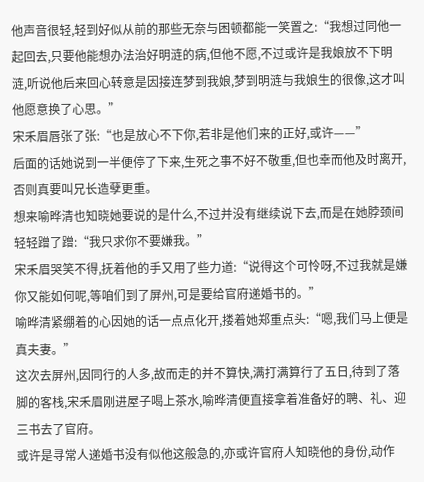他声音很轻,轻到好似从前的那些无奈与困顿都能一笑置之:“我想过同他一起回去,只要他能想办法治好明涟的病,但他不愿,不过或许是我娘放不下明涟,听说他后来回心转意是因接连梦到我娘,梦到明涟与我娘生的很像,这才叫他愿意换了心思。”
宋禾眉唇张了张:“也是放心不下你,若非是他们来的正好,或许——”
后面的话她说到一半便停了下来,生死之事不好不敬重,但也幸而他及时离开,否则真要叫兄长造孽更重。
想来喻晔清也知晓她要说的是什么,不过并没有继续说下去,而是在她脖颈间轻轻蹭了蹭:“我只求你不要嫌我。”
宋禾眉哭笑不得,抚着他的手又用了些力道:“说得这个可怜呀,不过我就是嫌你又能如何呢,等咱们到了屏州,可是要给官府递婚书的。”
喻晔清紧绷着的心因她的话一点点化开,搂着她郑重点头:“嗯,我们马上便是真夫妻。”
这次去屏州,因同行的人多,故而走的并不算快,满打满算行了五日,待到了落脚的客栈,宋禾眉刚进屋子喝上茶水,喻晔清便直接拿着准备好的聘、礼、迎三书去了官府。
或许是寻常人递婚书没有似他这般急的,亦或许官府人知晓他的身份,动作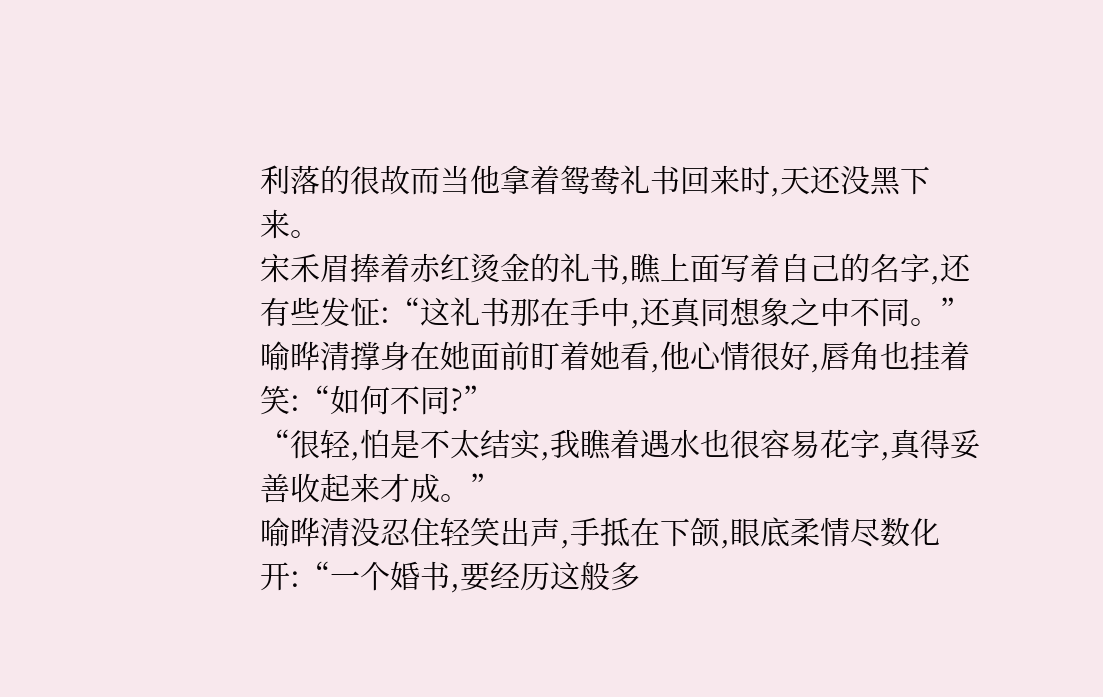利落的很故而当他拿着鸳鸯礼书回来时,天还没黑下来。
宋禾眉捧着赤红烫金的礼书,瞧上面写着自己的名字,还有些发怔:“这礼书那在手中,还真同想象之中不同。”
喻晔清撑身在她面前盯着她看,他心情很好,唇角也挂着笑:“如何不同?”
“很轻,怕是不太结实,我瞧着遇水也很容易花字,真得妥善收起来才成。”
喻晔清没忍住轻笑出声,手抵在下颌,眼底柔情尽数化开:“一个婚书,要经历这般多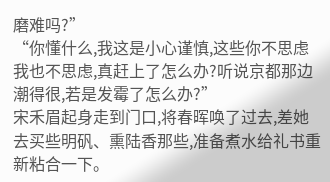磨难吗?”
“你懂什么,我这是小心谨慎,这些你不思虑我也不思虑,真赶上了怎么办?听说京都那边潮得很,若是发霉了怎么办?”
宋禾眉起身走到门口,将春晖唤了过去,差她去买些明矾、熏陆香那些,准备煮水给礼书重新粘合一下。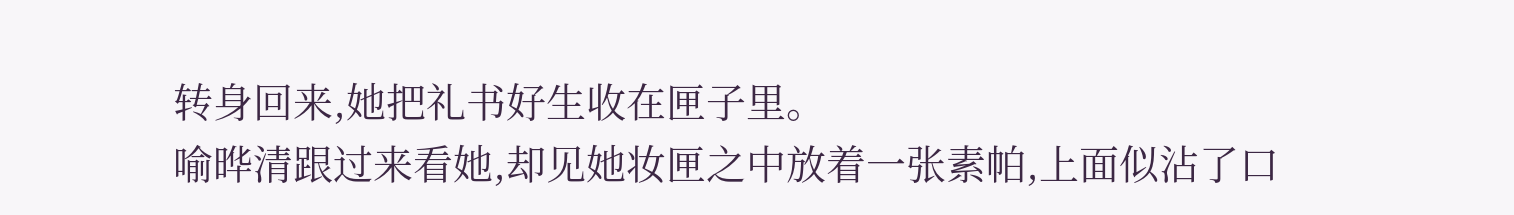转身回来,她把礼书好生收在匣子里。
喻晔清跟过来看她,却见她妆匣之中放着一张素帕,上面似沾了口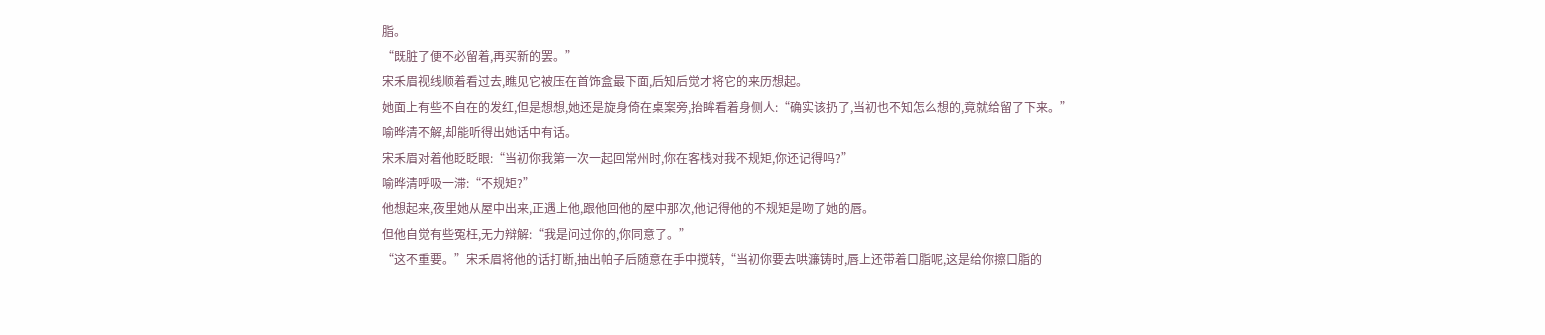脂。
“既脏了便不必留着,再买新的罢。”
宋禾眉视线顺着看过去,瞧见它被压在首饰盒最下面,后知后觉才将它的来历想起。
她面上有些不自在的发红,但是想想,她还是旋身倚在桌案旁,抬眸看着身侧人:“确实该扔了,当初也不知怎么想的,竟就给留了下来。”
喻晔清不解,却能听得出她话中有话。
宋禾眉对着他眨眨眼:“当初你我第一次一起回常州时,你在客栈对我不规矩,你还记得吗?”
喻晔清呼吸一滞:“不规矩?”
他想起来,夜里她从屋中出来,正遇上他,跟他回他的屋中那次,他记得他的不规矩是吻了她的唇。
但他自觉有些冤枉,无力辩解:“我是问过你的,你同意了。”
“这不重要。”宋禾眉将他的话打断,抽出帕子后随意在手中搅转,“当初你要去哄濂铸时,唇上还带着口脂呢,这是给你擦口脂的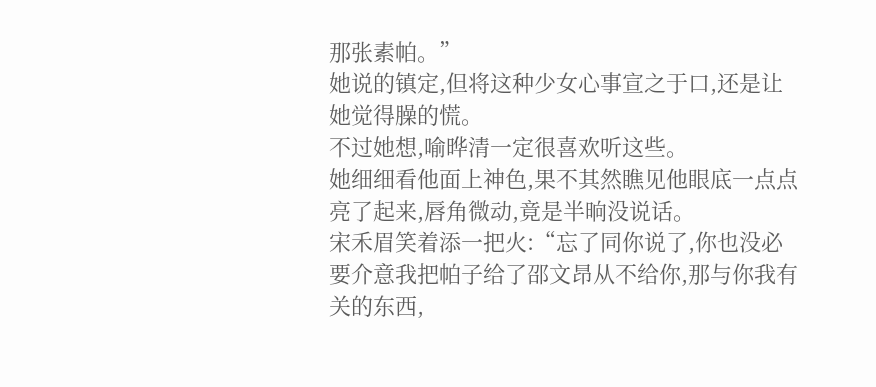那张素帕。”
她说的镇定,但将这种少女心事宣之于口,还是让她觉得臊的慌。
不过她想,喻晔清一定很喜欢听这些。
她细细看他面上神色,果不其然瞧见他眼底一点点亮了起来,唇角微动,竟是半晌没说话。
宋禾眉笑着添一把火:“忘了同你说了,你也没必要介意我把帕子给了邵文昂从不给你,那与你我有关的东西,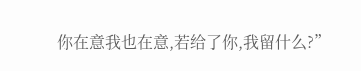你在意我也在意,若给了你,我留什么?”